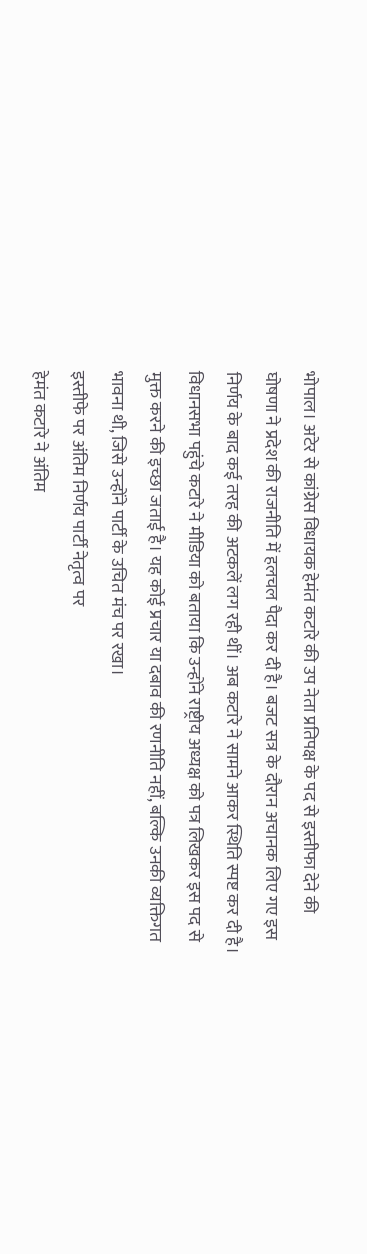भोपाल। अटेर से कांग्रेस विधायक हेमंत कटारे की उप नेता प्रतिपक्ष के पद से इस्तीफा देने की घोषणा ने प्रदेश की राजनीति में हलचल पैदा कर दी है। बजट सत्र के दौरान अचानक लिए गए इस निर्णय के बाद कई तरह की अटकलें लग रही थीं। अब कटारे ने सामने आकर स्थिति स्पष्ट कर दी है। विधानसभा पहुंचे कटारे ने मीडिया को बताया कि उन्होंने राष्ट्रीय अध्यक्ष को पत्र लिखकर इस पद से मुक्त करने की इच्छा जताई है। यह कोई प्रचार या दबाव की रणनीति नहीं, बल्कि उनकी व्यक्तिगत भावना थी, जिसे उन्होंने पार्टी के उचित मंच पर रखा।
इस्तीफे पर अंतिम निर्णय पार्टी नेतृत्व पर
हेमंत कटारे ने अंतिम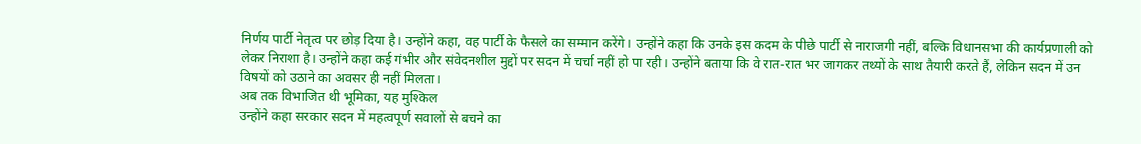निर्णय पार्टी नेतृत्व पर छोड़ दिया है। उन्होंने कहा, वह पार्टी के फैसले का सम्मान करेंगे। उन्होंने कहा कि उनके इस कदम के पीछे पार्टी से नाराजगी नहीं, बल्कि विधानसभा की कार्यप्रणाली को लेकर निराशा है। उन्होंने कहा कई गंभीर और संवेदनशील मुद्दों पर सदन में चर्चा नहीं हो पा रही। उन्होंने बताया कि वे रात-रात भर जागकर तथ्यों के साथ तैयारी करते हैं, लेकिन सदन में उन विषयों को उठाने का अवसर ही नहीं मिलता।
अब तक विभाजित थी भूमिका, यह मुश्किल
उन्होंने कहा सरकार सदन में महत्वपूर्ण सवालों से बचने का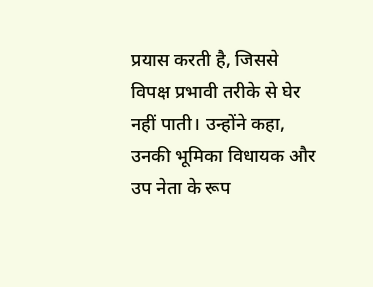प्रयास करती है, जिससे विपक्ष प्रभावी तरीके से घेर नहीं पाती। उन्होंने कहा, उनकी भूमिका विधायक और उप नेता के रूप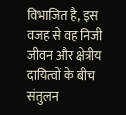विभाजित है, इस वजह से वह निजी जीवन और क्षेत्रीय दायित्वों के बीच संतुलन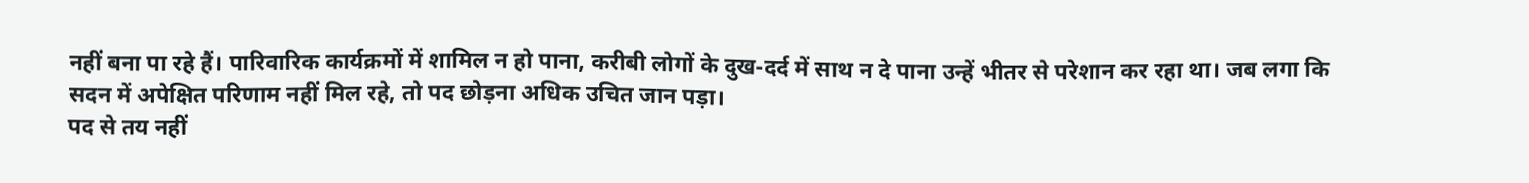नहीं बना पा रहे हैं। पारिवारिक कार्यक्रमों में शामिल न हो पाना, करीबी लोगों के दुख-दर्द में साथ न दे पाना उन्हें भीतर से परेशान कर रहा था। जब लगा कि सदन में अपेक्षित परिणाम नहीं मिल रहे, तो पद छोड़ना अधिक उचित जान पड़ा।
पद से तय नहीं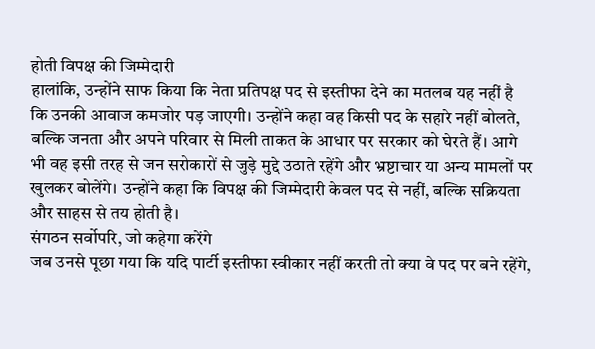होती विपक्ष की जिम्मेदारी
हालांकि, उन्होंने साफ किया कि नेता प्रतिपक्ष पद से इस्तीफा देने का मतलब यह नहीं है कि उनकी आवाज कमजोर पड़ जाएगी। उन्होंने कहा वह किसी पद के सहारे नहीं बोलते, बल्कि जनता और अपने परिवार से मिली ताकत के आधार पर सरकार को घेरते हैं। आगे भी वह इसी तरह से जन सरोकारों से जुड़े मुद्दे उठाते रहेंगे और भ्रष्टाचार या अन्य मामलों पर खुलकर बोलेंगे। उन्होंने कहा कि विपक्ष की जिम्मेदारी केवल पद से नहीं, बल्कि सक्रियता और साहस से तय होती है।
संगठन सर्वोपरि, जो कहेगा करेंगे
जब उनसे पूछा गया कि यदि पार्टी इस्तीफा स्वीकार नहीं करती तो क्या वे पद पर बने रहेंगे,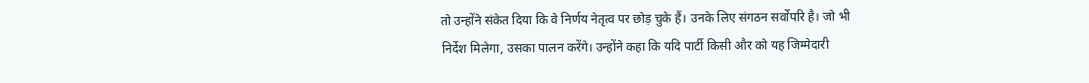तो उन्होंने संकेत दिया कि वे निर्णय नेतृत्व पर छोड़ चुके हैं। उनके लिए संगठन सर्वोपरि है। जो भी निर्देश मिलेगा, उसका पालन करेंगे। उन्होंने कहा कि यदि पार्टी किसी और को यह जिम्मेदारी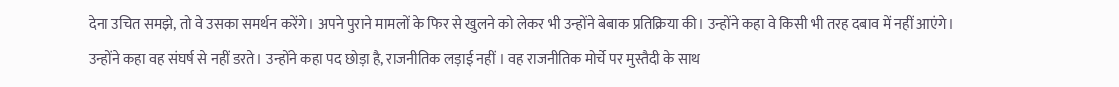देना उचित समझे, तो वे उसका समर्थन करेंगे। अपने पुराने मामलों के फिर से खुलने को लेकर भी उन्होंने बेबाक प्रतिक्रिया की। उन्होंने कहा वे किसी भी तरह दबाव में नहीं आएंगे। उन्होंने कहा वह संघर्ष से नहीं डरते। उन्होंने कहा पद छोड़ा है, राजनीतिक लड़ाई नहीं । वह राजनीतिक मोर्चे पर मुस्तैदी के साथ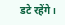डटे रहेंगे।